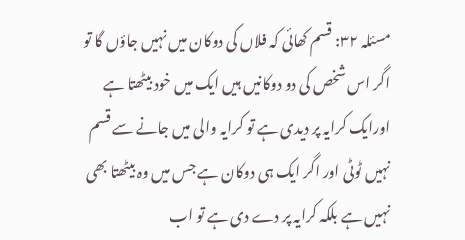مسئلہ ۳۲: قسم کھائی کہ فلاں کی دوکان میں نہیں جاؤں گا تو اگر اس شخص کی دو دوکانیں ہیں ایک میں خود بیٹھتا ہے اورایک کرایہ پر دیدی ہے تو کرایہ والی میں جانے سے قسم نہیں ٹوٹی اور اگر ایک ہی دوکان ہے جس میں وہ بیٹھتا بھی نہیں ہے بلکہ کرایہ پر دے دی ہے تو اب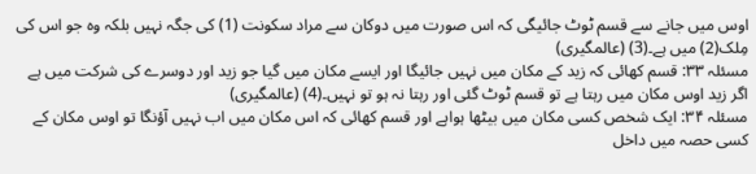اوس میں جانے سے قسم ٹوٹ جائیگی کہ اس صورت میں دوکان سے مراد سکونت (1) کی جگہ نہیں بلکہ وہ جو اس کی مِلک(2) میں ہے۔(3) (عالمگیری)
مسئلہ ۳۳: قسم کھائی کہ زید کے مکان میں نہیں جائیگا اور ایسے مکان میں گیا جو زید اور دوسرے کی شرکت میں ہے اگر زید اوس مکان میں رہتا ہے تو قسم ٹوٹ گئی اور رہتا نہ ہو تو نہیں۔(4) (عالمگیری)
مسئلہ ۳۴: ایک شخص کسی مکان میں بیٹھا ہواہے اور قسم کھائی کہ اس مکان میں اب نہیں آؤنگا تو اوس مکان کے کسی حصہ میں داخل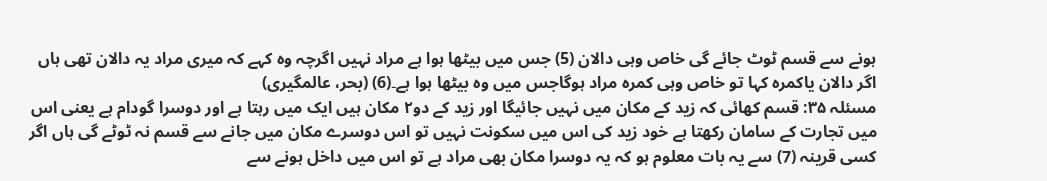ہونے سے قسم ٹوٹ جائے گی خاص وہی دالان (5) جس میں بیٹھا ہوا ہے مراد نہیں اگرچہ وہ کہے کہ میری مراد یہ دالان تھی ہاں اگر دالان یاکمرہ کہا تو خاص وہی کمرہ مراد ہوگاجس میں وہ بیٹھا ہوا ہے۔(6) (بحر، عالمگیری)
مسئلہ ۳۵: قسم کھائی کہ زید کے مکان میں نہیں جائیگا اور زید کے دو۲ مکان ہیں ایک میں رہتا ہے اور دوسرا گودام ہے یعنی اس میں تجارت کے سامان رکھتا ہے خود زید کی اس میں سکونت نہیں تو اس دوسرے مکان میں جانے سے قسم نہ ٹوٹے گی ہاں اگر کسی قرینہ (7) سے یہ بات معلوم ہو کہ یہ دوسرا مکان بھی مراد ہے تو اس میں داخل ہونے سے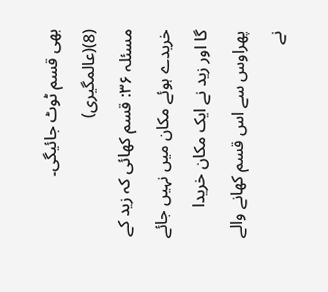بھی قسم ٹوٹ جائیگی۔ (8)(عالمگیری)
مسئلہ ۳۶: قسم کھائی کہ زید کے خریدے ہوئے مکان میں نہیں جائے گا اور زید نے ایک مکان خریدا پھراوس سے اس قسم کھانے والے نے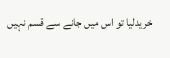خریدلیا تو اس میں جانے سے قسم نہیں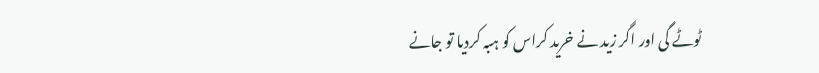ٹوٹے گی اور اگر زید نے خرید کراس کو ہبہ کردیا تو جانے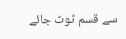سے قسم ٹوٹ جائے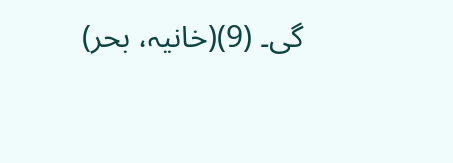گی۔ (9)(خانیہ، بحر)